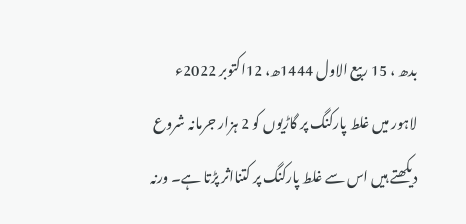بدھ ، 15 ربیع الاول 1444ھ، 12اکتوبر 2022ء
لاہور میں غلط پارکنگ پر گاڑیوں کو 2 ہزار جرمانہ شروع
دیکھتے ہیں اس سے غلط پارکنگ پر کتنااثر پڑتا ہے۔ ورنہ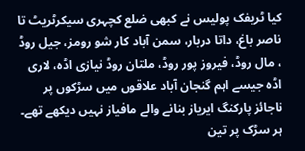کیا ٹریفک پولیس نے کبھی ضلع کچہری سیکرٹریٹ تا ناصر باغ، داتا دربار، سمن آباد کار شو رومز، جیل روڈ ، مال روڈ، فیروز پور روڈ، ملتان روڈ نیازی اڈہ، لاری اڈہ جیسے اہم گنجان آباد علاقوں میں سڑکوں پر ناجائز پارکنگ ایریاز بنانے والے مافیاز نہیں دیکھے تھے۔ ہر سڑک پر تین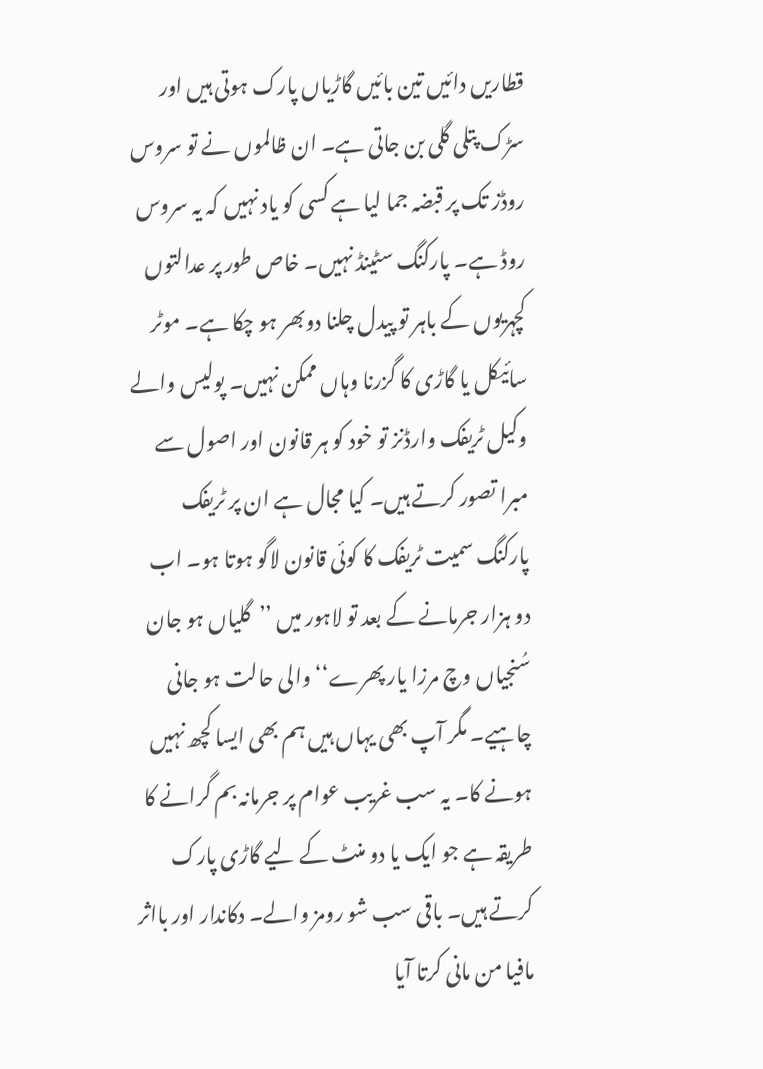قطاریں دائیں تین بائیں گاڑیاں پارک ہوتی ہیں اور سڑک پتلی گلی بن جاتی ہے۔ ان ظالموں نے تو سروس روڈز تک پر قبضہ جما لیا ہے کسی کو یاد نہیں کہ یہ سروس روڈ ہے۔ پارکنگ سٹینڈ نہیں۔ خاص طور پر عدالتوں کچہریوں کے باہر تو پیدل چلنا دوبھر ہو چکا ہے۔ موٹر سائیکل یا گاڑی کا گزرنا وہاں ممکن نہیں۔ پولیس والے وکیل ٹریفک وارڈنز تو خود کو ہر قانون اور اصول سے مبرا تصور کرتے ہیں۔ کیا مجال ہے ان پر ٹریفک پارکنگ سمیت ٹریفک کا کوئی قانون لاگو ہوتا ہو۔ اب دو ہزار جرمانے کے بعد تو لاہور میں ’’گلیاں ہو جان سُنجیاں وچ مرزا یار پھرے‘‘ والی حالت ہو جانی چاہیے۔ مگر آپ بھی یہاں ہیں ہم بھی ایسا کچھ نہیں ہونے کا۔ یہ سب غریب عوام پر جرمانہ بم گرانے کا طریقہ ہے جو ایک یا دو منٹ کے لیے گاڑی پارک کرتے ہیں۔ باقی سب شو رومز والے۔ دکاندار اور بااثر مافیا من مانی کرتا آیا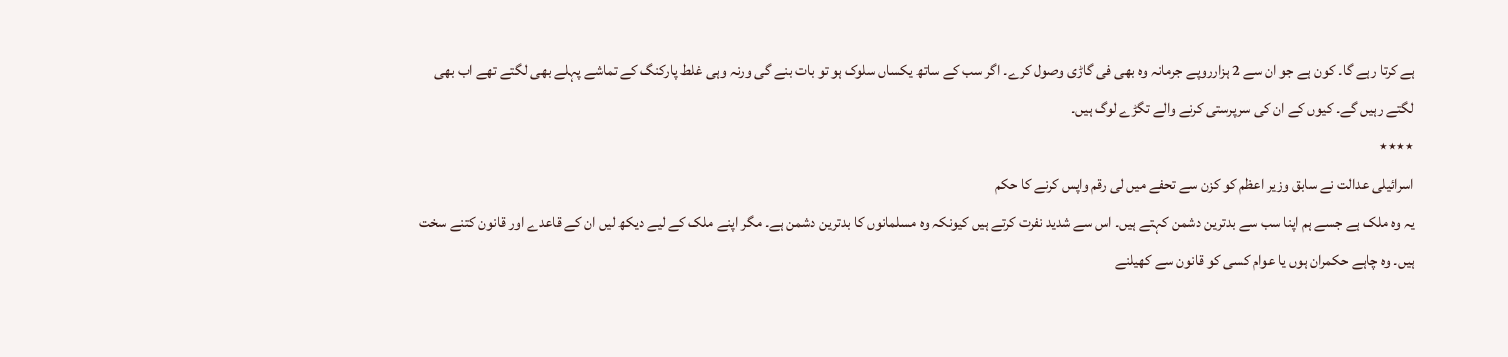ہے کرتا رہے گا۔ کون ہے جو ان سے 2 ہزارروپے جرمانہ وہ بھی فی گاڑی وصول کرے۔ اگر سب کے ساتھ یکساں سلوک ہو تو بات بنے گی ورنہ وہی غلط پارکنگ کے تماشے پہلے بھی لگتے تھے اب بھی لگتے رہیں گے۔ کیوں کے ان کی سرپرستی کرنے والے تگڑے لوگ ہیں۔
٭٭٭٭
اسرائیلی عدالت نے سابق وزیر اعظم کو کزن سے تحفے میں لی رقم واپس کرنے کا حکم
یہ وہ ملک ہے جسے ہم اپنا سب سے بدترین دشمن کہتے ہیں۔ اس سے شدید نفرت کرتے ہیں کیونکہ وہ مسلمانوں کا بدترین دشمن ہے۔ مگر اپنے ملک کے لیے دیکھ لیں ان کے قاعدے اور قانون کتنے سخت ہیں۔ وہ چاہے حکمران ہوں یا عوام کسی کو قانون سے کھیلنے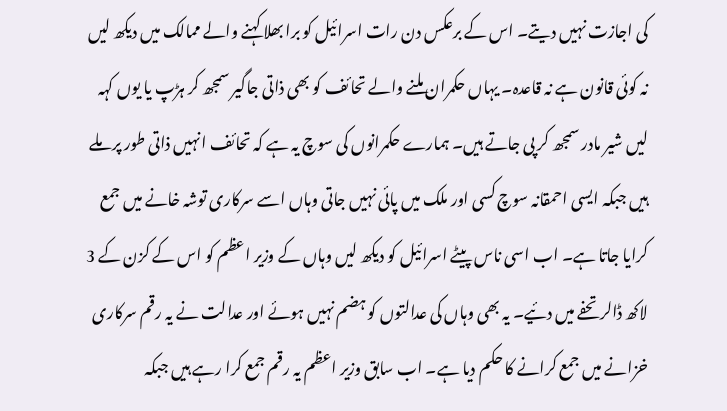کی اجازت نہیں دیتے۔ اس کے برعکس دن رات اسرائیل کو برا بھلا کہنے والے ممالک میں دیکھ لیں نہ کوئی قانون ہے نہ قاعدہ۔ یہاں حکمران ملنے والے تحائف کو بھی ذاتی جاگیر سمجھ کر ہڑپ یا یوں کہہ لیں شیر مادر سمجھ کر پی جاتے ہیں۔ ہمارے حکمرانوں کی سوچ یہ ہے کہ تحائف انہیں ذاتی طور پر ملے ہیں جبکہ ایسی احمقانہ سوچ کسی اور ملک میں پائی نہیں جاتی وہاں اسے سرکاری توشہ خانے میں جمع کرایا جاتا ہے۔ اب اسی ناس پیٹے اسرائیل کو دیکھ لیں وہاں کے وزیر اعظم کو اس کے کزن کے 3 لاکھ ڈالر تحفے میں دئیے۔ یہ بھی وہاں کی عدالتوں کو ہضم نہیں ہوئے اور عدالت نے یہ رقم سرکاری خزانے میں جمع کرانے کا حکم دیا ہے۔ اب سابق وزیر اعظم یہ رقم جمع کرا رہے ہیں جبکہ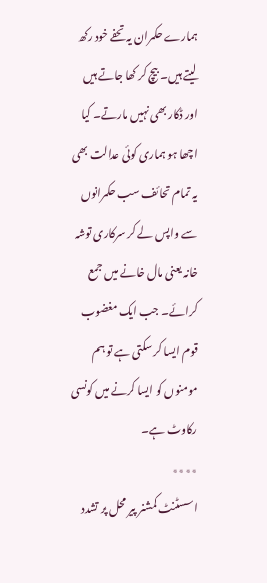ہمارے حکمران یہ تحفے خود رکھ لیتے ہیں۔ بیچ کر کھا جاتے ہیں اور ڈکار بھی نہیں مارتے۔ کیا اچھا ہو ہماری کوئی عدالت بھی یہ تمام تحائف سب حکمرانوں سے واپس لے کر سرکاری توشہ خانہ یعنی مال خانے میں جمع کرائے۔ جب ایک مغضوب قوم ایسا کر سکتی ہے تو ہم مومنوں کو ایسا کرنے میں کونسی رکاوٹ ہے۔
٭٭٭٭
اسسٹنٹ کمشنر پیر محل پر تشدد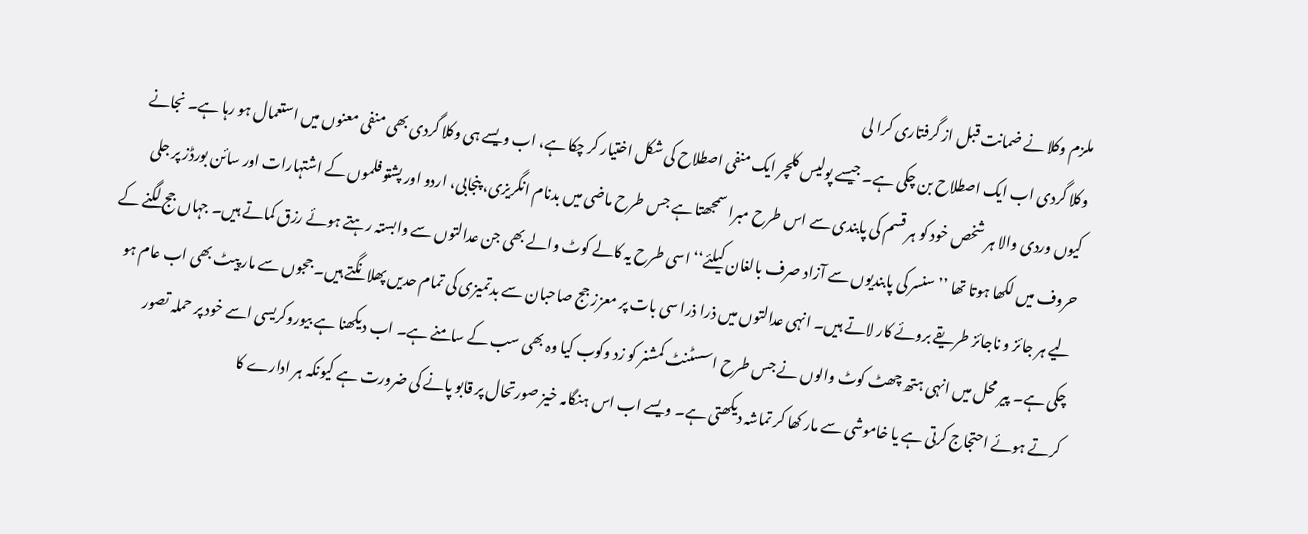ملزم وکلا نے ضمانت قبل از گرفتاری کرا لی
وکلا گردی اب ایک اصطلاح بن چکی ہے۔ جیسے پولیس کلچر ایک منفی اصطلاح کی شکل اختیار کر چکا ہے، اب ویسے ہی وکلا گردی بھی منفی معنوں میں استعمال ہو رہا ہے۔ نجانے کیوں وردی والا ہر شخص خود کو ہر قسم کی پابندی سے اس طرح مبرا سمجھتا ہے جس طرح ماضی میں بدنام انگریزی، پنجابی، اردو اور پشتو فلموں کے اشتہارات اور سائن بورڈز پر جلی حروف میں لکھا ہوتا تھا ’’سنسر کی پابندیوں سے آزاد صرف بالغان کیلئے‘‘ اسی طرح یہ کالے کوٹ والے بھی جن عدالتوں سے وابستہ رہتے ہوئے رزق کماتے ہیں۔ جہاں جج لگنے کے لیے ہر جائز و ناجائز طریقے بروئے کار لاتے ہیں۔ انہی عدالتوں میں ذرا ذرا سی بات پر معزز جج صاحبان سے بدتمیزی کی تمام حدیں پھلانگتے ہیں۔ ججوں سے مار پیٹ بھی اب عام ہو چکی ہے۔ پیر محل میں انہی ہتھ چھٹ کوٹ والوں نے جس طرح اسسٹنٹ کمشنر کو زد وکوب کیا وہ بھی سب کے سامنے ہے۔ اب دیکھنا ہے بیوروکریسی اسے خود پر حملہ تصور کرتے ہوئے احتجاج کرتی ہے یا خاموشی سے مار کھا کر تماشہ دیکھتی ہے۔ ویسے اب اس ہنگامہ خیز صورتحال پر قابو پانے کی ضرورت ہے کیونکہ ہر ادارے کا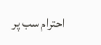احترام سب پر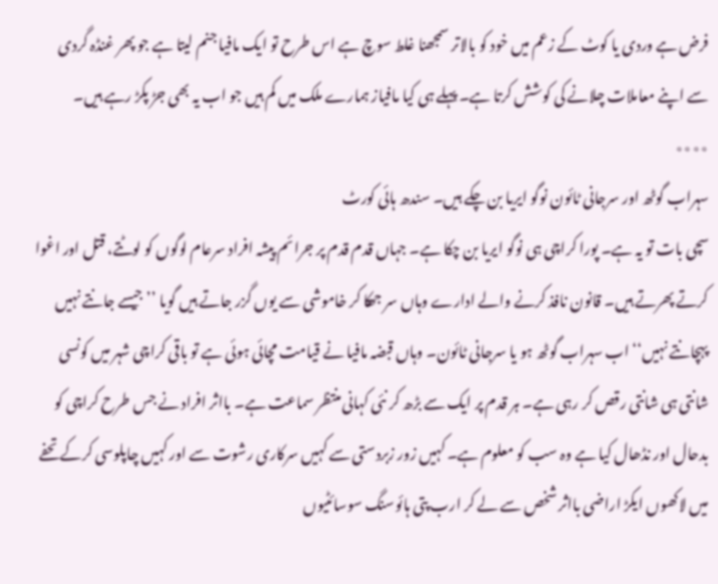فرض ہے وردی یا کوٹ کے زعم میں خود کو بالاتر سمجھنا غلط سوچ ہے اس طرح تو ایک مافیا جنم لیتا ہے جو پھر غنڈہ گردی سے اپنے معاملات چلانے کی کوشش کرتا ہے۔ پہلے ہی کیا مافیاز ہمارے ملک میں کم ہیں جو اب یہ بھی جڑ پکڑ رہے ہیں۔
٭٭٭٭
سہراب گوٹھ اور سرجانی ٹائون نوگو ایریا بن چکے ہیں۔ سندھ ہائی کورٹ
سچی بات تو یہ ہے۔ پورا کراچی ہی نوگو ایریا بن چکا ہے۔ جہاں قدم قدم پر جرائم پیشہ افراد سرعام لوگوں کو لوٹتے، قتل اور اغوا کرتے پھرتے ہیں۔ قانون نافذ کرنے والے ادارے وہاں سر جھکا کر خاموشی سے یوں گزر جاتے ہیں گویا ’’جیسے جانتے نہیں پہچانتے نہیں‘‘ اب سہراب گوٹھ ہو یا سرجانی ٹائون۔ وہاں قبضہ مافیا نے قیامت مچائی ہوئی ہے تو باقی کراچی شہر میں کونسی شانتی ہی شانتی رقص کر رہی ہے۔ ہر قدم پر ایک سے بڑھ کر نئی کہانی منتظر سماعت ہے۔ بااثر افراد نے جس طرح کراچی کو بدحال اور نڈھال کیا ہے وہ سب کو معلوم ہے۔ کہیں زور زبردستی سے کہیں سرکاری رشوت سے اور کہیں چاپلوسی کرکے تحفے میں لاکھوں ایکڑ اراضی بااثر شخص سے لے کر ارب پتی ہائوسنگ سوسائٹیوں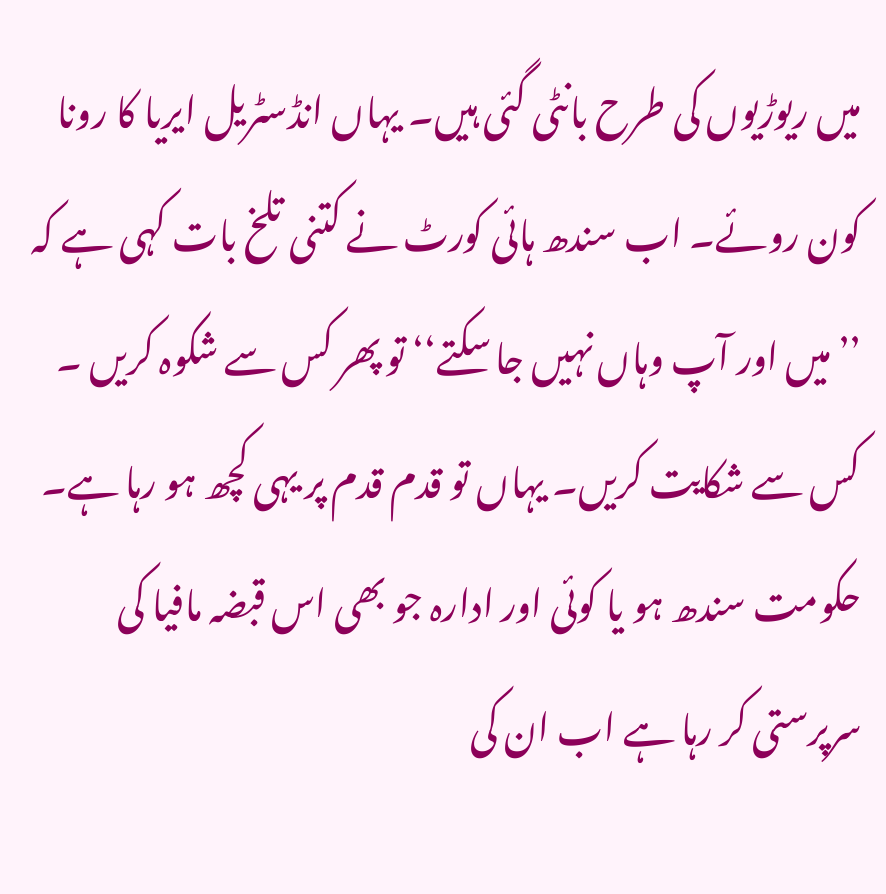میں ریوڑیوں کی طرح بانٹی گئی ہیں۔ یہاں انڈسٹریل ایریا کا رونا کون روئے۔ اب سندھ ہائی کورٹ نے کتنی تلخ بات کہی ہے کہ ’’میں اور آپ وہاں نہیں جا سکتے‘‘ تو پھر کس سے شکوہ کریں ۔ کس سے شکایت کریں۔ یہاں تو قدم قدم پر یہی کچھ ہو رہا ہے۔ حکومت سندھ ہو یا کوئی اور ادارہ جو بھی اس قبضہ مافیا کی سرپرستی کر رہا ہے اب ان کی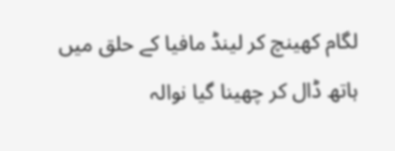لگام کھینچ کر لینڈ مافیا کے حلق میں ہاتھ ڈال کر چھینا گیا نوالہ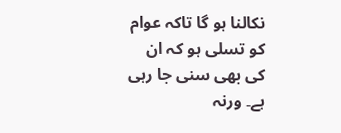نکالنا ہو گا تاکہ عوام کو تسلی ہو کہ ان کی بھی سنی جا رہی ہے۔ ورنہ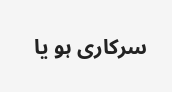سرکاری ہو یا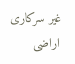غیر سرکاری اراضی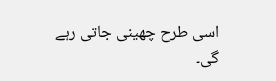اسی طرح چھینی جاتی رہے گی۔